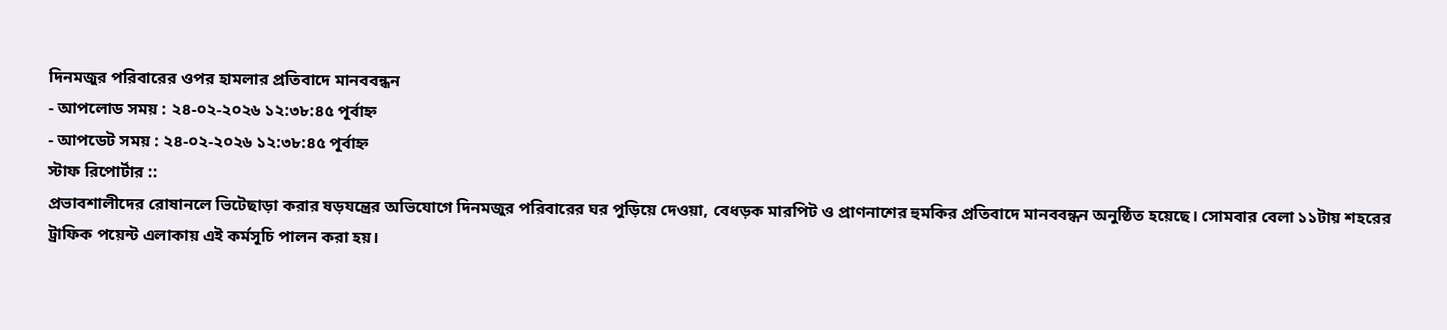দিনমজুর পরিবারের ওপর হামলার প্রতিবাদে মানববন্ধন
- আপলোড সময় : ২৪-০২-২০২৬ ১২:৩৮:৪৫ পূর্বাহ্ন
- আপডেট সময় : ২৪-০২-২০২৬ ১২:৩৮:৪৫ পূর্বাহ্ন
স্টাফ রিপোর্টার ::
প্রভাবশালীদের রোষানলে ভিটেছাড়া করার ষড়যন্ত্রের অভিযোগে দিনমজুর পরিবারের ঘর পুড়িয়ে দেওয়া, বেধড়ক মারপিট ও প্রাণনাশের হুমকির প্রতিবাদে মানববন্ধন অনুষ্ঠিত হয়েছে। সোমবার বেলা ১১টায় শহরের ট্রাফিক পয়েন্ট এলাকায় এই কর্মসূচি পালন করা হয়।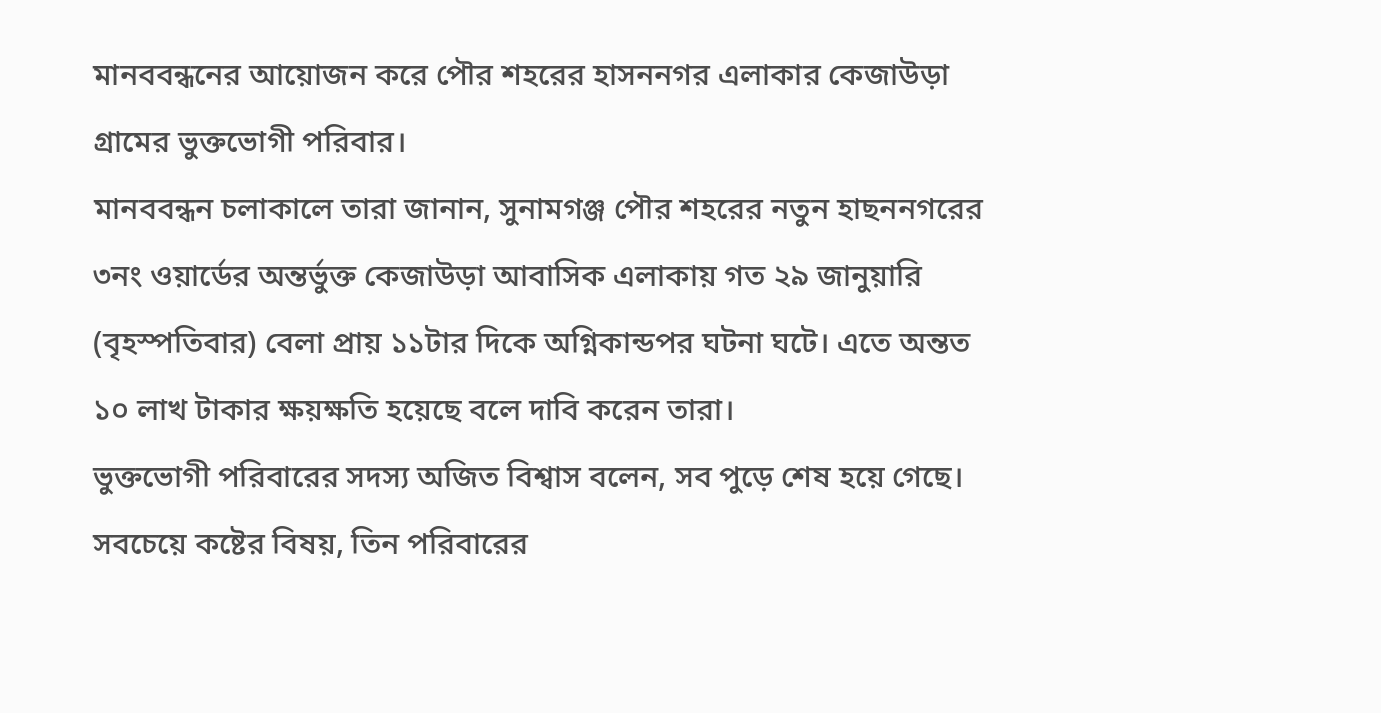মানববন্ধনের আয়োজন করে পৌর শহরের হাসননগর এলাকার কেজাউড়া গ্রামের ভুক্তভোগী পরিবার।
মানববন্ধন চলাকালে তারা জানান, সুনামগঞ্জ পৌর শহরের নতুন হাছননগরের ৩নং ওয়ার্ডের অন্তর্ভুক্ত কেজাউড়া আবাসিক এলাকায় গত ২৯ জানুয়ারি (বৃহস্পতিবার) বেলা প্রায় ১১টার দিকে অগ্নিকান্ডপর ঘটনা ঘটে। এতে অন্তত ১০ লাখ টাকার ক্ষয়ক্ষতি হয়েছে বলে দাবি করেন তারা।
ভুক্তভোগী পরিবারের সদস্য অজিত বিশ্বাস বলেন, সব পুড়ে শেষ হয়ে গেছে। সবচেয়ে কষ্টের বিষয়, তিন পরিবারের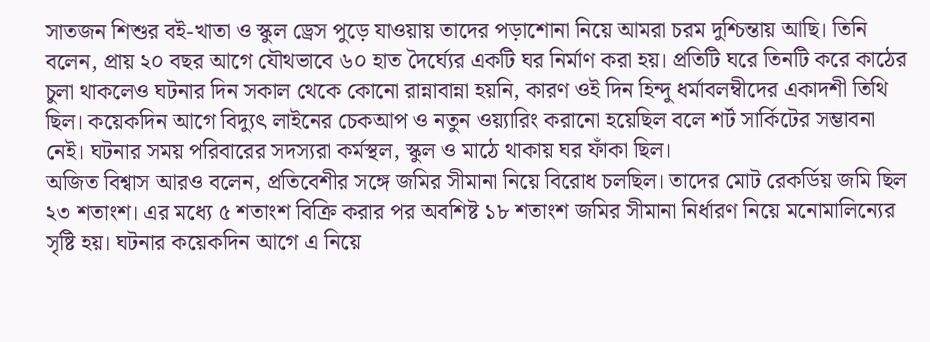সাতজন শিশুর বই-খাতা ও স্কুল ড্রেস পুড়ে যাওয়ায় তাদের পড়াশোনা নিয়ে আমরা চরম দুশ্চিন্তায় আছি। তিনি বলেন, প্রায় ২০ বছর আগে যৌথভাবে ৬০ হাত দৈর্ঘ্যের একটি ঘর নির্মাণ করা হয়। প্রতিটি ঘরে তিনটি করে কাঠের চুলা থাকলেও ঘটনার দিন সকাল থেকে কোনো রান্নাবান্না হয়নি, কারণ ওই দিন হিন্দু ধর্মাবলম্বীদের একাদশী তিথি ছিল। কয়েকদিন আগে বিদ্যুৎ লাইনের চেকআপ ও নতুন ওয়্যারিং করানো হয়েছিল বলে শর্ট সার্কিটের সম্ভাবনা নেই। ঘটনার সময় পরিবারের সদস্যরা কর্মস্থল, স্কুল ও মাঠে থাকায় ঘর ফাঁকা ছিল।
অজিত বিশ্বাস আরও বলেন, প্রতিবেশীর সঙ্গে জমির সীমানা নিয়ে বিরোধ চলছিল। তাদের মোট রেকর্ডিয় জমি ছিল ২৩ শতাংশ। এর মধ্যে ৫ শতাংশ বিক্রি করার পর অবশিষ্ট ১৮ শতাংশ জমির সীমানা নির্ধারণ নিয়ে মনোমালিন্যের সৃষ্টি হয়। ঘটনার কয়েকদিন আগে এ নিয়ে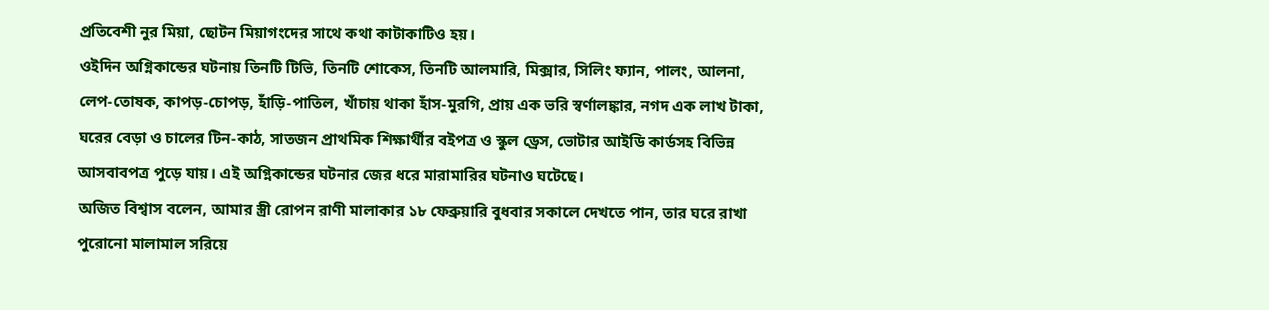প্রতিবেশী নুর মিয়া, ছোটন মিয়াগংদের সাথে কথা কাটাকাটিও হয়।
ওইদিন অগ্নিকান্ডের ঘটনায় তিনটি টিভি, তিনটি শোকেস, তিনটি আলমারি, মিক্সার, সিলিং ফ্যান, পালং, আলনা, লেপ-তোষক, কাপড়-চোপড়, হাঁড়ি-পাতিল, খাঁচায় থাকা হাঁস-মুরগি, প্রায় এক ভরি স্বর্ণালঙ্কার, নগদ এক লাখ টাকা, ঘরের বেড়া ও চালের টিন-কাঠ, সাতজন প্রাথমিক শিক্ষার্থীর বইপত্র ও স্কুল ড্রেস, ভোটার আইডি কার্ডসহ বিভিন্ন আসবাবপত্র পুড়ে যায়। এই অগ্নিকান্ডের ঘটনার জের ধরে মারামারির ঘটনাও ঘটেছে।
অজিত বিশ্বাস বলেন, আমার স্ত্রী রোপন রাণী মালাকার ১৮ ফেব্রুয়ারি বুধবার সকালে দেখতে পান, তার ঘরে রাখা পুরোনো মালামাল সরিয়ে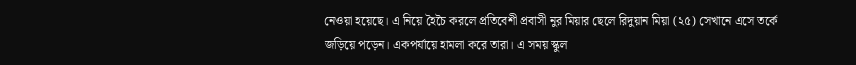নেওয়া হয়েছে। এ নিয়ে হৈচৈ করলে প্রতিবেশী প্রবাসী নুর মিয়ার ছেলে রিদুয়ান মিয়া (২৫) সেখানে এসে তর্কে জড়িয়ে পড়েন। একপর্যায়ে হামলা করে তারা। এ সময় স্কুল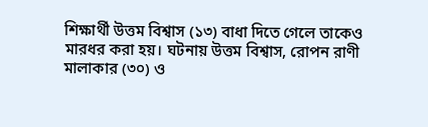শিক্ষার্থী উত্তম বিশ্বাস (১৩) বাধা দিতে গেলে তাকেও মারধর করা হয়। ঘটনায় উত্তম বিশ্বাস, রোপন রাণী মালাকার (৩০) ও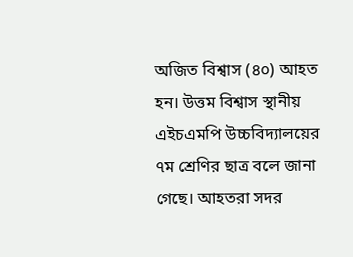অজিত বিশ্বাস (৪০) আহত হন। উত্তম বিশ্বাস স্থানীয় এইচএমপি উচ্চবিদ্যালয়ের ৭ম শ্রেণির ছাত্র বলে জানা গেছে। আহতরা সদর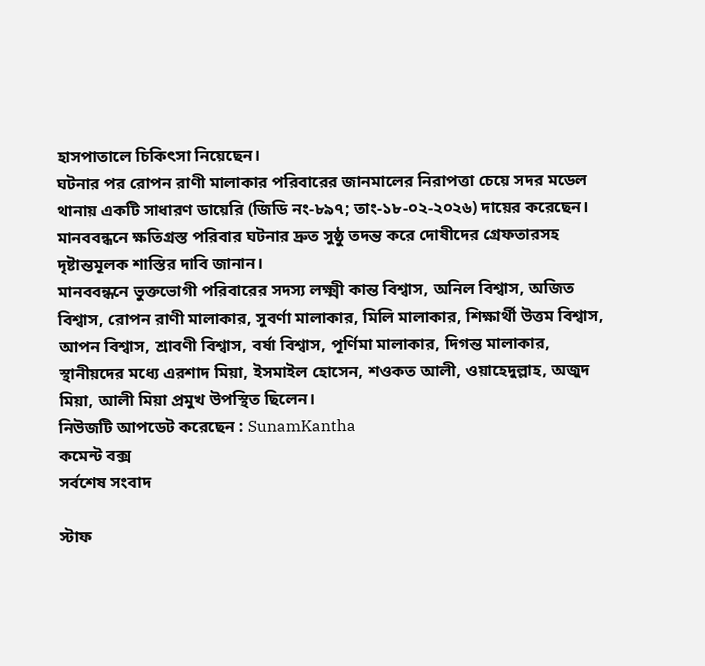হাসপাতালে চিকিৎসা নিয়েছেন।
ঘটনার পর রোপন রাণী মালাকার পরিবারের জানমালের নিরাপত্তা চেয়ে সদর মডেল থানায় একটি সাধারণ ডায়েরি (জিডি নং-৮৯৭; তাং-১৮-০২-২০২৬) দায়ের করেছেন।
মানববন্ধনে ক্ষতিগ্রস্ত পরিবার ঘটনার দ্রুত সুষ্ঠু তদন্ত করে দোষীদের গ্রেফতারসহ দৃষ্টান্তমূলক শাস্তির দাবি জানান।
মানববন্ধনে ভুক্তভোগী পরিবারের সদস্য লক্ষ্মী কান্ত বিশ্বাস, অনিল বিশ্বাস, অজিত বিশ্বাস, রোপন রাণী মালাকার, সুবর্ণা মালাকার, মিলি মালাকার, শিক্ষার্থী উত্তম বিশ্বাস, আপন বিশ্বাস, শ্রাবণী বিশ্বাস, বর্ষা বিশ্বাস, পূর্ণিমা মালাকার, দিগন্ত মালাকার, স্থানীয়দের মধ্যে এরশাদ মিয়া, ইসমাইল হোসেন, শওকত আলী, ওয়াহেদুল্লাহ, অজুদ মিয়া, আলী মিয়া প্রমুখ উপস্থিত ছিলেন।
নিউজটি আপডেট করেছেন : SunamKantha
কমেন্ট বক্স
সর্বশেষ সংবাদ

স্টাফ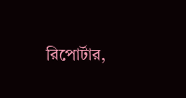রিপোর্টার,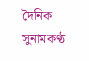দৈনিক সুনামকণ্ঠ